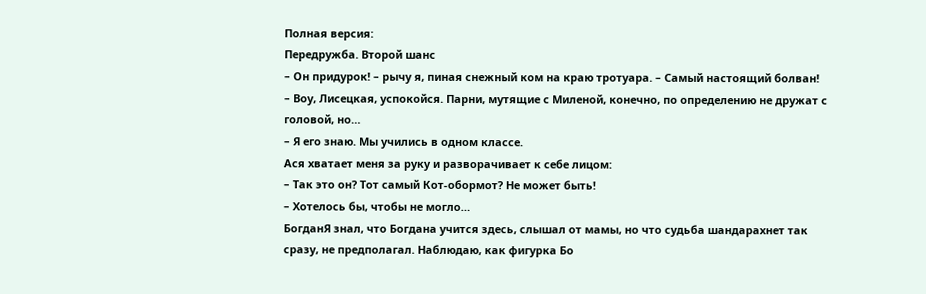Полная версия:
Передружба. Второй шанс
– Он придурок! – рычу я, пиная снежный ком на краю тротуара. – Самый настоящий болван!
– Воу, Лисецкая, успокойся. Парни, мутящие с Миленой, конечно, по определению не дружат с головой, но…
– Я его знаю. Мы учились в одном классе.
Ася хватает меня за руку и разворачивает к себе лицом:
– Так это он? Тот самый Кот-обормот? Не может быть!
– Хотелось бы, чтобы не могло…
БогданЯ знал, что Богдана учится здесь, слышал от мамы, но что судьба шандарахнет так сразу, не предполагал. Наблюдаю, как фигурка Бо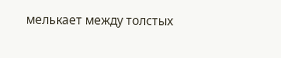мелькает между толстых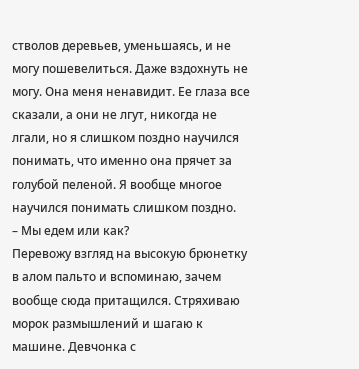стволов деревьев, уменьшаясь, и не могу пошевелиться. Даже вздохнуть не могу. Она меня ненавидит. Ее глаза все сказали, а они не лгут, никогда не лгали, но я слишком поздно научился понимать, что именно она прячет за голубой пеленой. Я вообще многое научился понимать слишком поздно.
– Мы едем или как?
Перевожу взгляд на высокую брюнетку в алом пальто и вспоминаю, зачем вообще сюда притащился. Стряхиваю морок размышлений и шагаю к машине. Девчонка с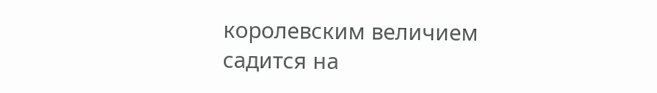королевским величием садится на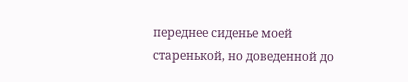переднее сиденье моей старенькой, но доведенной до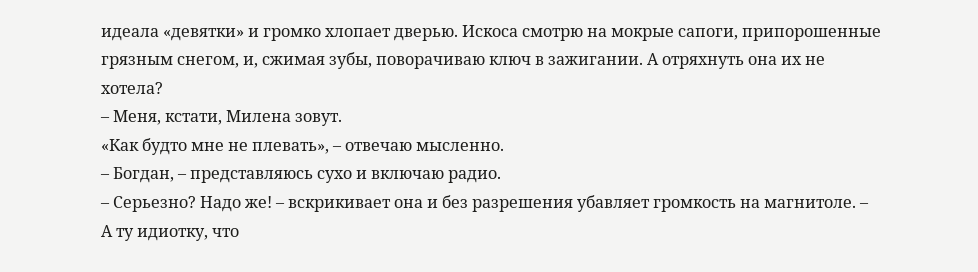идеала «девятки» и громко хлопает дверью. Искоса смотрю на мокрые сапоги, припорошенные грязным снегом, и, сжимая зубы, поворачиваю ключ в зажигании. А отряхнуть она их не хотела?
– Меня, кстати, Милена зовут.
«Как будто мне не плевать», – отвечаю мысленно.
– Богдан, – представляюсь сухо и включаю радио.
– Серьезно? Надо же! – вскрикивает она и без разрешения убавляет громкость на магнитоле. – А ту идиотку, что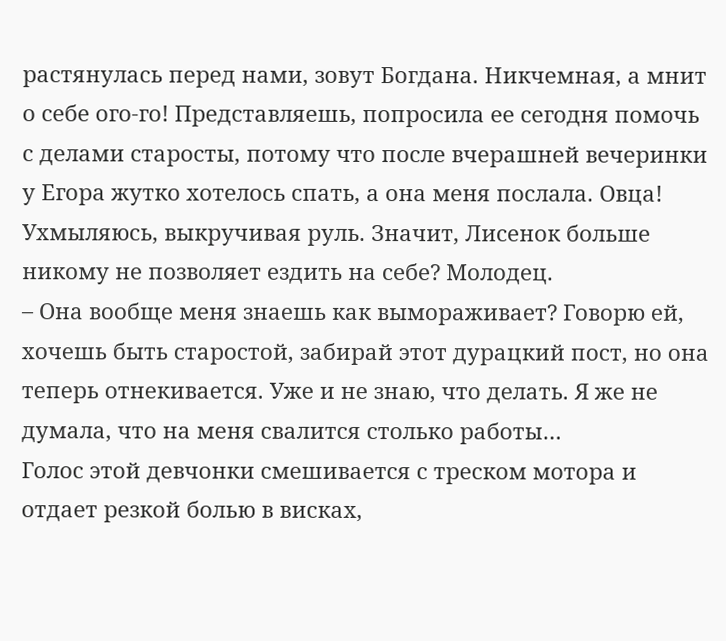растянулась перед нами, зовут Богдана. Никчемная, а мнит о себе ого-го! Представляешь, попросила ее сегодня помочь с делами старосты, потому что после вчерашней вечеринки у Егора жутко хотелось спать, а она меня послала. Овца!
Ухмыляюсь, выкручивая руль. Значит, Лисенок больше никому не позволяет ездить на себе? Молодец.
– Она вообще меня знаешь как вымораживает? Говорю ей, хочешь быть старостой, забирай этот дурацкий пост, но она теперь отнекивается. Уже и не знаю, что делать. Я же не думала, что на меня свалится столько работы…
Голос этой девчонки смешивается с треском мотора и отдает резкой болью в висках,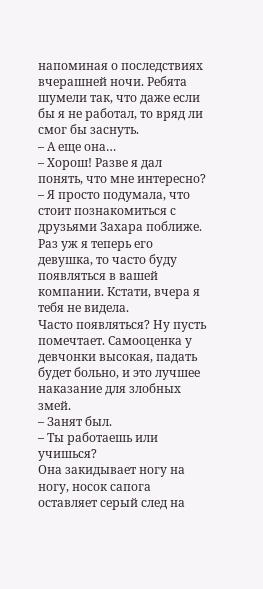напоминая о последствиях вчерашней ночи. Ребята шумели так, что даже если бы я не работал, то вряд ли смог бы заснуть.
– А еще она…
– Хорош! Разве я дал понять, что мне интересно?
– Я просто подумала, что стоит познакомиться с друзьями Захара поближе. Раз уж я теперь его девушка, то часто буду появляться в вашей компании. Кстати, вчера я тебя не видела.
Часто появляться? Ну пусть помечтает. Самооценка у девчонки высокая, падать будет больно, и это лучшее наказание для злобных змей.
– Занят был.
– Ты работаешь или учишься?
Она закидывает ногу на ногу, носок сапога оставляет серый след на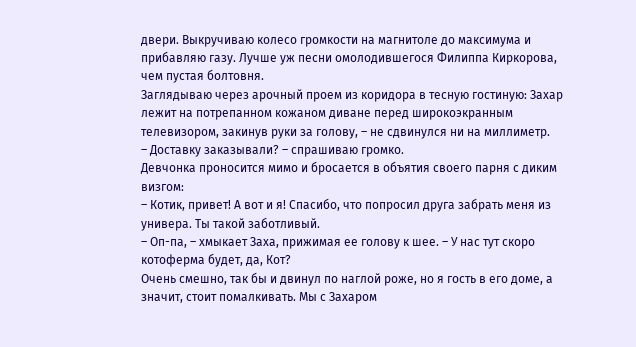двери. Выкручиваю колесо громкости на магнитоле до максимума и прибавляю газу. Лучше уж песни омолодившегося Филиппа Киркорова, чем пустая болтовня.
Заглядываю через арочный проем из коридора в тесную гостиную: Захар лежит на потрепанном кожаном диване перед широкоэкранным телевизором, закинув руки за голову, – не сдвинулся ни на миллиметр.
– Доставку заказывали? – спрашиваю громко.
Девчонка проносится мимо и бросается в объятия своего парня с диким визгом:
– Котик, привет! А вот и я! Спасибо, что попросил друга забрать меня из универа. Ты такой заботливый.
– Оп-па, – хмыкает Заха, прижимая ее голову к шее. – У нас тут скоро котоферма будет, да, Кот?
Очень смешно, так бы и двинул по наглой роже, но я гость в его доме, а значит, стоит помалкивать. Мы с Захаром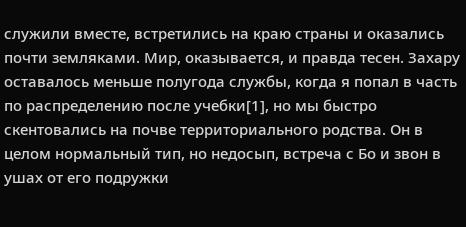служили вместе, встретились на краю страны и оказались почти земляками. Мир, оказывается, и правда тесен. Захару оставалось меньше полугода службы, когда я попал в часть по распределению после учебки[1], но мы быстро скентовались на почве территориального родства. Он в целом нормальный тип, но недосып, встреча с Бо и звон в ушах от его подружки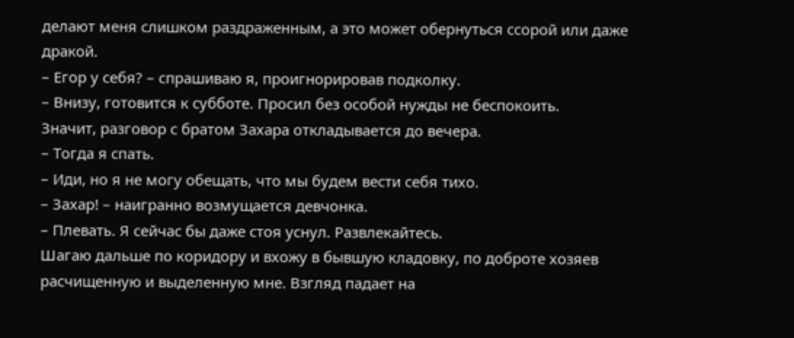делают меня слишком раздраженным, а это может обернуться ссорой или даже дракой.
– Егор у себя? – спрашиваю я, проигнорировав подколку.
– Внизу, готовится к субботе. Просил без особой нужды не беспокоить.
Значит, разговор с братом Захара откладывается до вечера.
– Тогда я спать.
– Иди, но я не могу обещать, что мы будем вести себя тихо.
– Захар! – наигранно возмущается девчонка.
– Плевать. Я сейчас бы даже стоя уснул. Развлекайтесь.
Шагаю дальше по коридору и вхожу в бывшую кладовку, по доброте хозяев расчищенную и выделенную мне. Взгляд падает на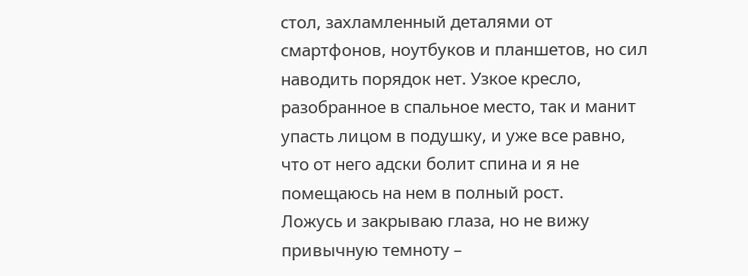стол, захламленный деталями от смартфонов, ноутбуков и планшетов, но сил наводить порядок нет. Узкое кресло, разобранное в спальное место, так и манит упасть лицом в подушку, и уже все равно, что от него адски болит спина и я не помещаюсь на нем в полный рост.
Ложусь и закрываю глаза, но не вижу привычную темноту –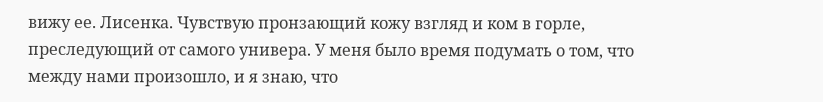вижу ее. Лисенка. Чувствую пронзающий кожу взгляд и ком в горле, преследующий от самого универа. У меня было время подумать о том, что между нами произошло, и я знаю, что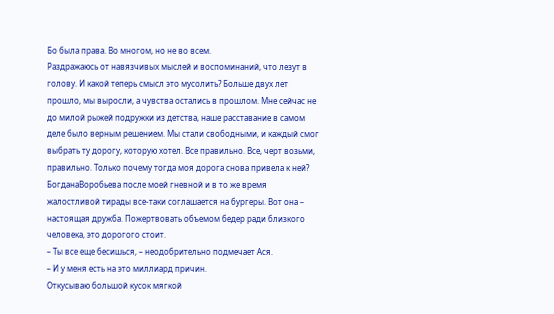Бо была права. Во многом, но не во всем.
Раздражаюсь от навязчивых мыслей и воспоминаний, что лезут в голову. И какой теперь смысл это мусолить? Больше двух лет прошло, мы выросли, а чувства остались в прошлом. Мне сейчас не до милой рыжей подружки из детства, наше расставание в самом деле было верным решением. Мы стали свободными, и каждый смог выбрать ту дорогу, которую хотел. Все правильно. Все, черт возьми, правильно. Только почему тогда моя дорога снова привела к ней?
БогданаВоробьева после моей гневной и в то же время жалостливой тирады все-таки соглашается на бургеры. Вот она – настоящая дружба. Пожертвовать объемом бедер ради близкого человека, это дорогого стоит.
– Ты все еще бесишься, – неодобрительно подмечает Ася.
– И у меня есть на это миллиард причин.
Откусываю большой кусок мягкой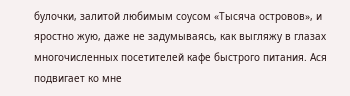булочки, залитой любимым соусом «Тысяча островов», и яростно жую, даже не задумываясь, как выгляжу в глазах многочисленных посетителей кафе быстрого питания. Ася подвигает ко мне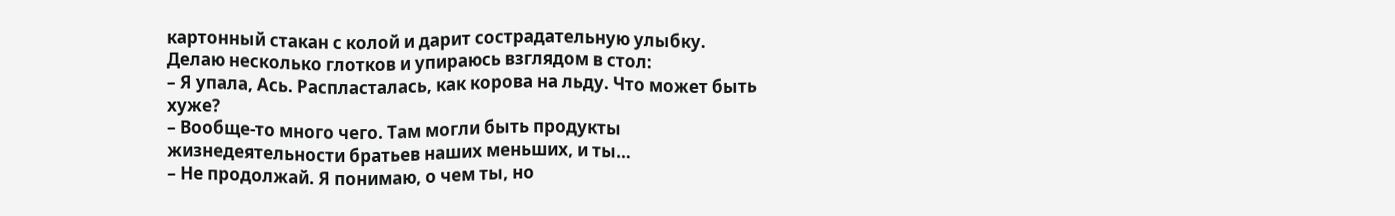картонный стакан с колой и дарит сострадательную улыбку. Делаю несколько глотков и упираюсь взглядом в стол:
– Я упала, Ась. Распласталась, как корова на льду. Что может быть хуже?
– Вообще-то много чего. Там могли быть продукты жизнедеятельности братьев наших меньших, и ты…
– Не продолжай. Я понимаю, о чем ты, но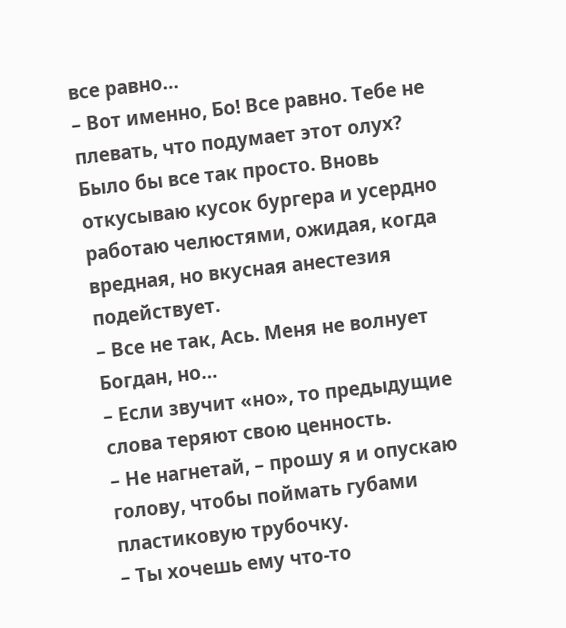все равно…
– Вот именно, Бо! Все равно. Тебе не плевать, что подумает этот олух?
Было бы все так просто. Вновь откусываю кусок бургера и усердно работаю челюстями, ожидая, когда вредная, но вкусная анестезия подействует.
– Все не так, Ась. Меня не волнует Богдан, но…
– Если звучит «но», то предыдущие слова теряют свою ценность.
– Не нагнетай, – прошу я и опускаю голову, чтобы поймать губами пластиковую трубочку.
– Ты хочешь ему что-то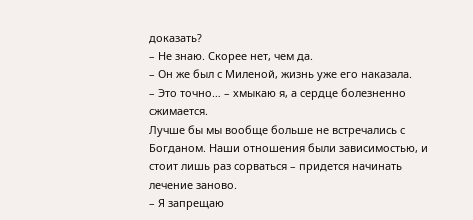доказать?
– Не знаю. Скорее нет, чем да.
– Он же был с Миленой, жизнь уже его наказала.
– Это точно… – хмыкаю я, а сердце болезненно сжимается.
Лучше бы мы вообще больше не встречались с Богданом. Наши отношения были зависимостью, и стоит лишь раз сорваться – придется начинать лечение заново.
– Я запрещаю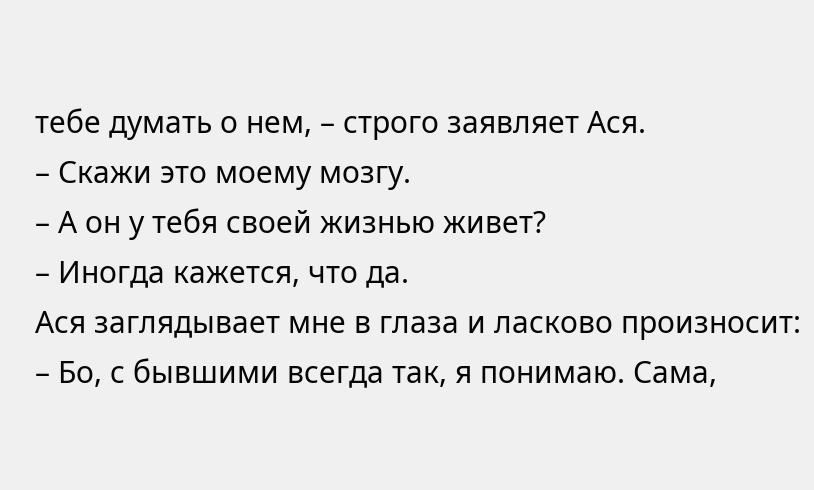тебе думать о нем, – строго заявляет Ася.
– Скажи это моему мозгу.
– А он у тебя своей жизнью живет?
– Иногда кажется, что да.
Ася заглядывает мне в глаза и ласково произносит:
– Бо, с бывшими всегда так, я понимаю. Сама,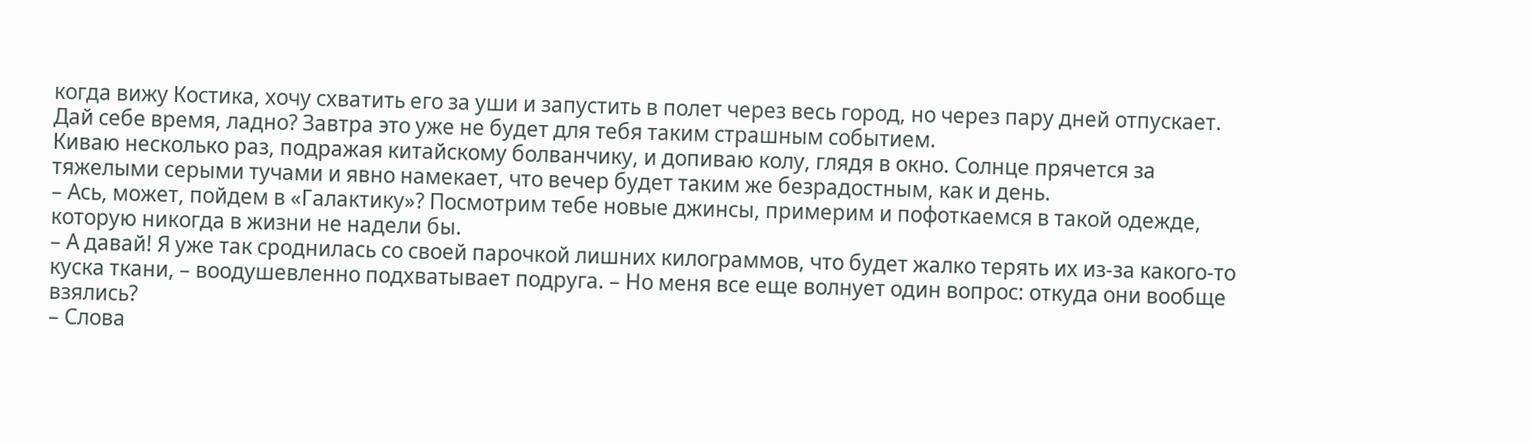когда вижу Костика, хочу схватить его за уши и запустить в полет через весь город, но через пару дней отпускает. Дай себе время, ладно? Завтра это уже не будет для тебя таким страшным событием.
Киваю несколько раз, подражая китайскому болванчику, и допиваю колу, глядя в окно. Солнце прячется за тяжелыми серыми тучами и явно намекает, что вечер будет таким же безрадостным, как и день.
– Ась, может, пойдем в «Галактику»? Посмотрим тебе новые джинсы, примерим и пофоткаемся в такой одежде, которую никогда в жизни не надели бы.
– А давай! Я уже так сроднилась со своей парочкой лишних килограммов, что будет жалко терять их из-за какого-то куска ткани, – воодушевленно подхватывает подруга. – Но меня все еще волнует один вопрос: откуда они вообще взялись?
– Слова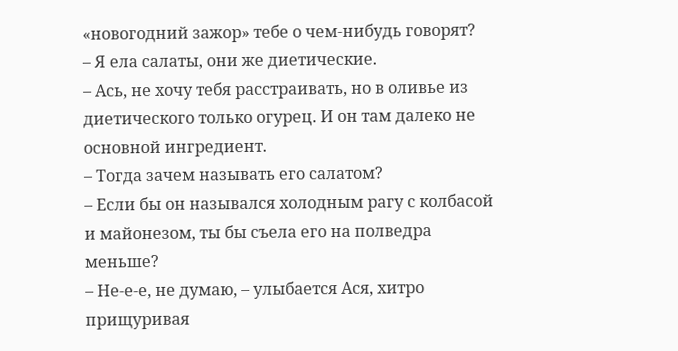«новогодний зажор» тебе о чем-нибудь говорят?
– Я ела салаты, они же диетические.
– Ась, не хочу тебя расстраивать, но в оливье из диетического только огурец. И он там далеко не основной ингредиент.
– Тогда зачем называть его салатом?
– Если бы он назывался холодным рагу с колбасой и майонезом, ты бы съела его на полведра меньше?
– Не-е-е, не думаю, – улыбается Ася, хитро прищуривая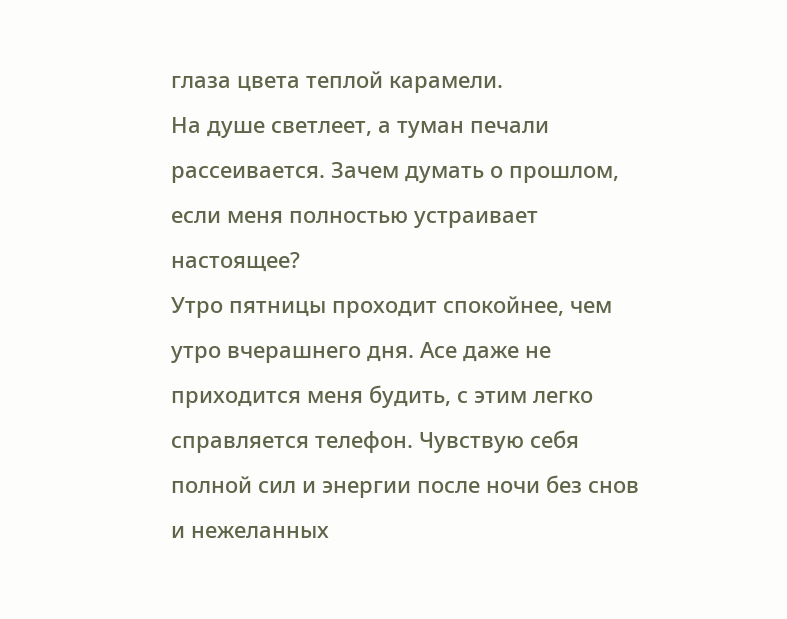глаза цвета теплой карамели.
На душе светлеет, а туман печали рассеивается. Зачем думать о прошлом, если меня полностью устраивает настоящее?
Утро пятницы проходит спокойнее, чем утро вчерашнего дня. Асе даже не приходится меня будить, с этим легко справляется телефон. Чувствую себя полной сил и энергии после ночи без снов и нежеланных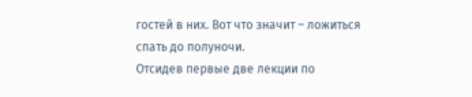гостей в них. Вот что значит – ложиться спать до полуночи.
Отсидев первые две лекции по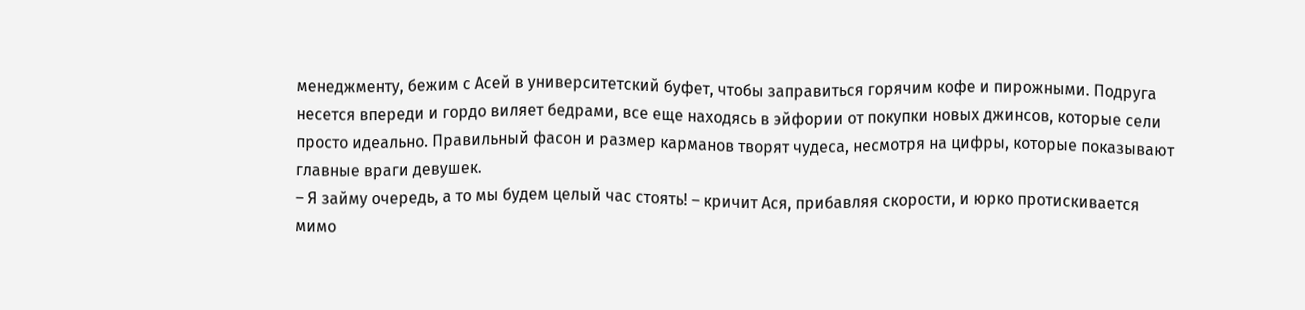менеджменту, бежим с Асей в университетский буфет, чтобы заправиться горячим кофе и пирожными. Подруга несется впереди и гордо виляет бедрами, все еще находясь в эйфории от покупки новых джинсов, которые сели просто идеально. Правильный фасон и размер карманов творят чудеса, несмотря на цифры, которые показывают главные враги девушек.
– Я займу очередь, а то мы будем целый час стоять! – кричит Ася, прибавляя скорости, и юрко протискивается мимо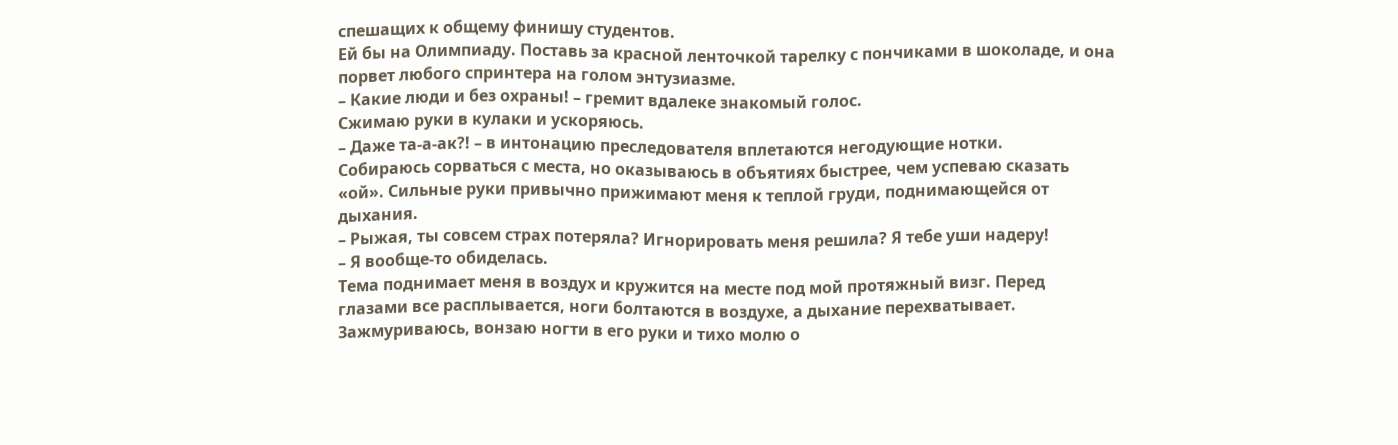спешащих к общему финишу студентов.
Ей бы на Олимпиаду. Поставь за красной ленточкой тарелку с пончиками в шоколаде, и она порвет любого спринтера на голом энтузиазме.
– Какие люди и без охраны! – гремит вдалеке знакомый голос.
Сжимаю руки в кулаки и ускоряюсь.
– Даже та-а-ак?! – в интонацию преследователя вплетаются негодующие нотки.
Собираюсь сорваться с места, но оказываюсь в объятиях быстрее, чем успеваю сказать «ой». Сильные руки привычно прижимают меня к теплой груди, поднимающейся от дыхания.
– Рыжая, ты совсем страх потеряла? Игнорировать меня решила? Я тебе уши надеру!
– Я вообще-то обиделась.
Тема поднимает меня в воздух и кружится на месте под мой протяжный визг. Перед глазами все расплывается, ноги болтаются в воздухе, а дыхание перехватывает. Зажмуриваюсь, вонзаю ногти в его руки и тихо молю о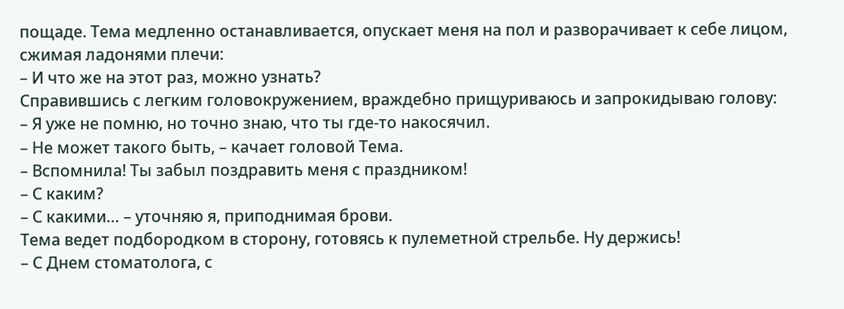пощаде. Тема медленно останавливается, опускает меня на пол и разворачивает к себе лицом, сжимая ладонями плечи:
– И что же на этот раз, можно узнать?
Справившись с легким головокружением, враждебно прищуриваюсь и запрокидываю голову:
– Я уже не помню, но точно знаю, что ты где-то накосячил.
– Не может такого быть, – качает головой Тема.
– Вспомнила! Ты забыл поздравить меня с праздником!
– С каким?
– С какими… – уточняю я, приподнимая брови.
Тема ведет подбородком в сторону, готовясь к пулеметной стрельбе. Ну держись!
– С Днем стоматолога, с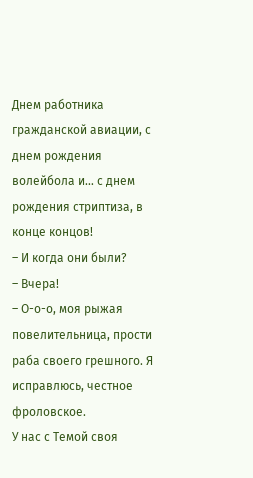Днем работника гражданской авиации, с днем рождения волейбола и… с днем рождения стриптиза, в конце концов!
– И когда они были?
– Вчера!
– О-о-о, моя рыжая повелительница, прости раба своего грешного. Я исправлюсь, честное фроловское.
У нас с Темой своя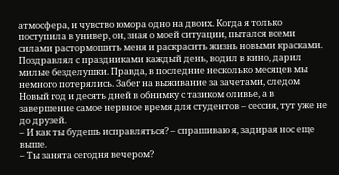атмосфера, и чувство юмора одно на двоих. Когда я только поступила в универ, он, зная о моей ситуации, пытался всеми силами растормошить меня и раскрасить жизнь новыми красками. Поздравлял с праздниками каждый день, водил в кино, дарил милые безделушки. Правда, в последние несколько месяцев мы немного потерялись. Забег на выживание за зачетами, следом Новый год и десять дней в обнимку с тазиком оливье, а в завершение самое нервное время для студентов – сессия, тут уже не до друзей.
– И как ты будешь исправляться? – спрашиваю я, задирая нос еще выше.
– Ты занята сегодня вечером?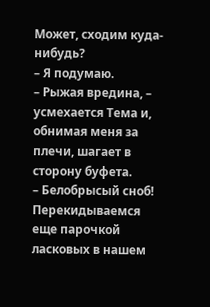Может, сходим куда-нибудь?
– Я подумаю.
– Рыжая вредина, – усмехается Тема и, обнимая меня за плечи, шагает в сторону буфета.
– Белобрысый сноб!
Перекидываемся еще парочкой ласковых в нашем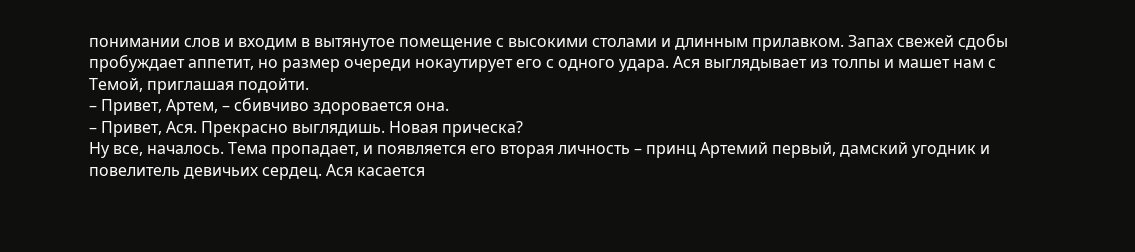понимании слов и входим в вытянутое помещение с высокими столами и длинным прилавком. Запах свежей сдобы пробуждает аппетит, но размер очереди нокаутирует его с одного удара. Ася выглядывает из толпы и машет нам с Темой, приглашая подойти.
– Привет, Артем, – сбивчиво здоровается она.
– Привет, Ася. Прекрасно выглядишь. Новая прическа?
Ну все, началось. Тема пропадает, и появляется его вторая личность – принц Артемий первый, дамский угодник и повелитель девичьих сердец. Ася касается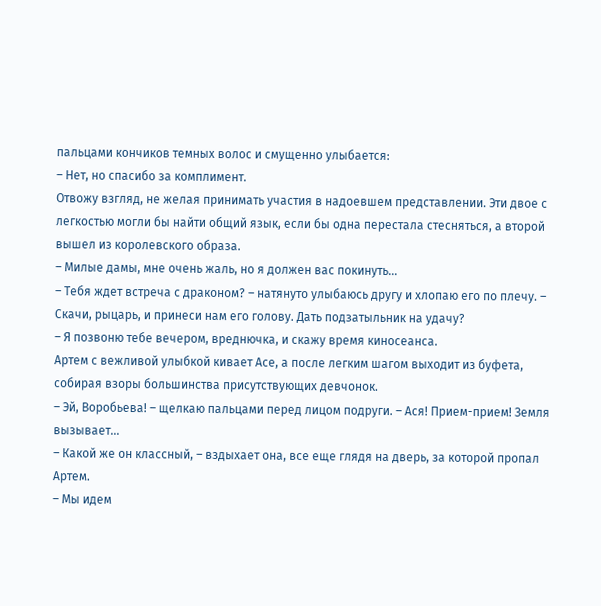пальцами кончиков темных волос и смущенно улыбается:
– Нет, но спасибо за комплимент.
Отвожу взгляд, не желая принимать участия в надоевшем представлении. Эти двое с легкостью могли бы найти общий язык, если бы одна перестала стесняться, а второй вышел из королевского образа.
– Милые дамы, мне очень жаль, но я должен вас покинуть…
– Тебя ждет встреча с драконом? – натянуто улыбаюсь другу и хлопаю его по плечу. – Скачи, рыцарь, и принеси нам его голову. Дать подзатыльник на удачу?
– Я позвоню тебе вечером, вреднючка, и скажу время киносеанса.
Артем с вежливой улыбкой кивает Асе, а после легким шагом выходит из буфета, собирая взоры большинства присутствующих девчонок.
– Эй, Воробьева! – щелкаю пальцами перед лицом подруги. – Ася! Прием-прием! Земля вызывает…
– Какой же он классный, – вздыхает она, все еще глядя на дверь, за которой пропал Артем.
– Мы идем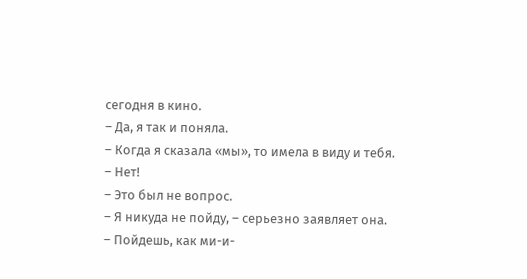сегодня в кино.
– Да, я так и поняла.
– Когда я сказала «мы», то имела в виду и тебя.
– Нет!
– Это был не вопрос.
– Я никуда не пойду, – серьезно заявляет она.
– Пойдешь, как ми-и-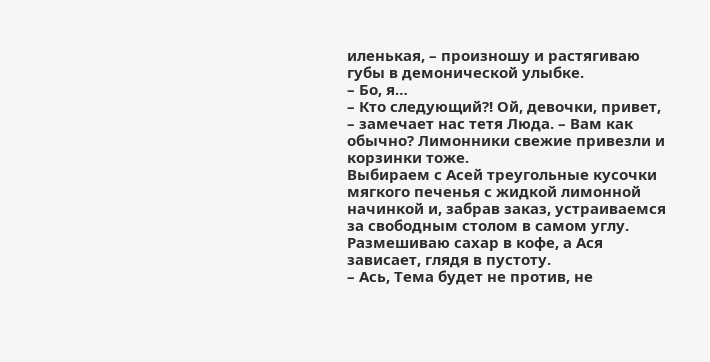иленькая, – произношу и растягиваю губы в демонической улыбке.
– Бо, я…
– Кто следующий?! Ой, девочки, привет, – замечает нас тетя Люда. – Вам как обычно? Лимонники свежие привезли и корзинки тоже.
Выбираем с Асей треугольные кусочки мягкого печенья с жидкой лимонной начинкой и, забрав заказ, устраиваемся за свободным столом в самом углу. Размешиваю сахар в кофе, а Ася зависает, глядя в пустоту.
– Ась, Тема будет не против, не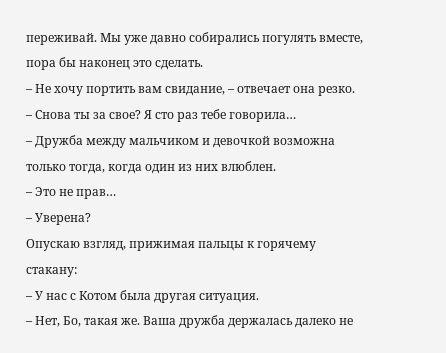переживай. Мы уже давно собирались погулять вместе, пора бы наконец это сделать.
– Не хочу портить вам свидание, – отвечает она резко.
– Снова ты за свое? Я сто раз тебе говорила…
– Дружба между мальчиком и девочкой возможна только тогда, когда один из них влюблен.
– Это не прав…
– Уверена?
Опускаю взгляд, прижимая пальцы к горячему стакану:
– У нас с Котом была другая ситуация.
– Нет, Бо, такая же. Ваша дружба держалась далеко не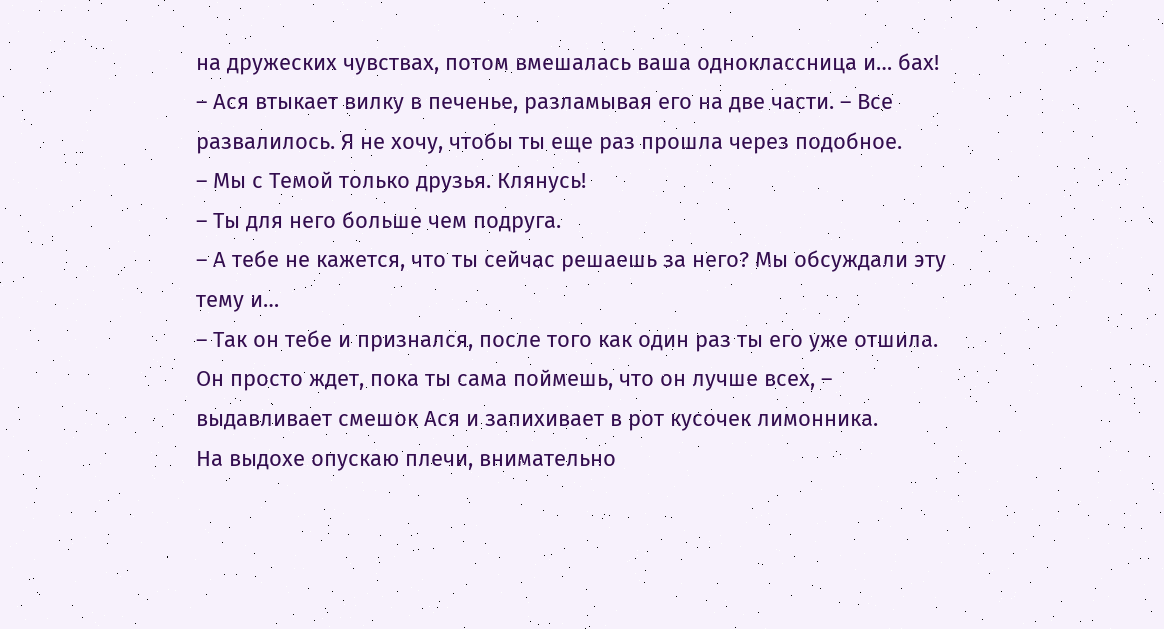на дружеских чувствах, потом вмешалась ваша одноклассница и… бах! – Ася втыкает вилку в печенье, разламывая его на две части. – Все развалилось. Я не хочу, чтобы ты еще раз прошла через подобное.
– Мы с Темой только друзья. Клянусь!
– Ты для него больше чем подруга.
– А тебе не кажется, что ты сейчас решаешь за него? Мы обсуждали эту тему и…
– Так он тебе и признался, после того как один раз ты его уже отшила. Он просто ждет, пока ты сама поймешь, что он лучше всех, – выдавливает смешок Ася и запихивает в рот кусочек лимонника.
На выдохе опускаю плечи, внимательно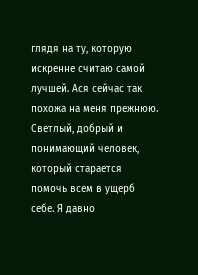глядя на ту, которую искренне считаю самой лучшей. Ася сейчас так похожа на меня прежнюю. Светлый, добрый и понимающий человек, который старается помочь всем в ущерб себе. Я давно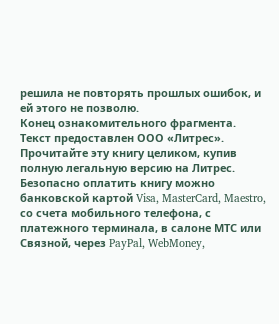решила не повторять прошлых ошибок, и ей этого не позволю.
Конец ознакомительного фрагмента.
Текст предоставлен ООО «Литрес».
Прочитайте эту книгу целиком, купив полную легальную версию на Литрес.
Безопасно оплатить книгу можно банковской картой Visa, MasterCard, Maestro, со счета мобильного телефона, с платежного терминала, в салоне МТС или Связной, через PayPal, WebMoney,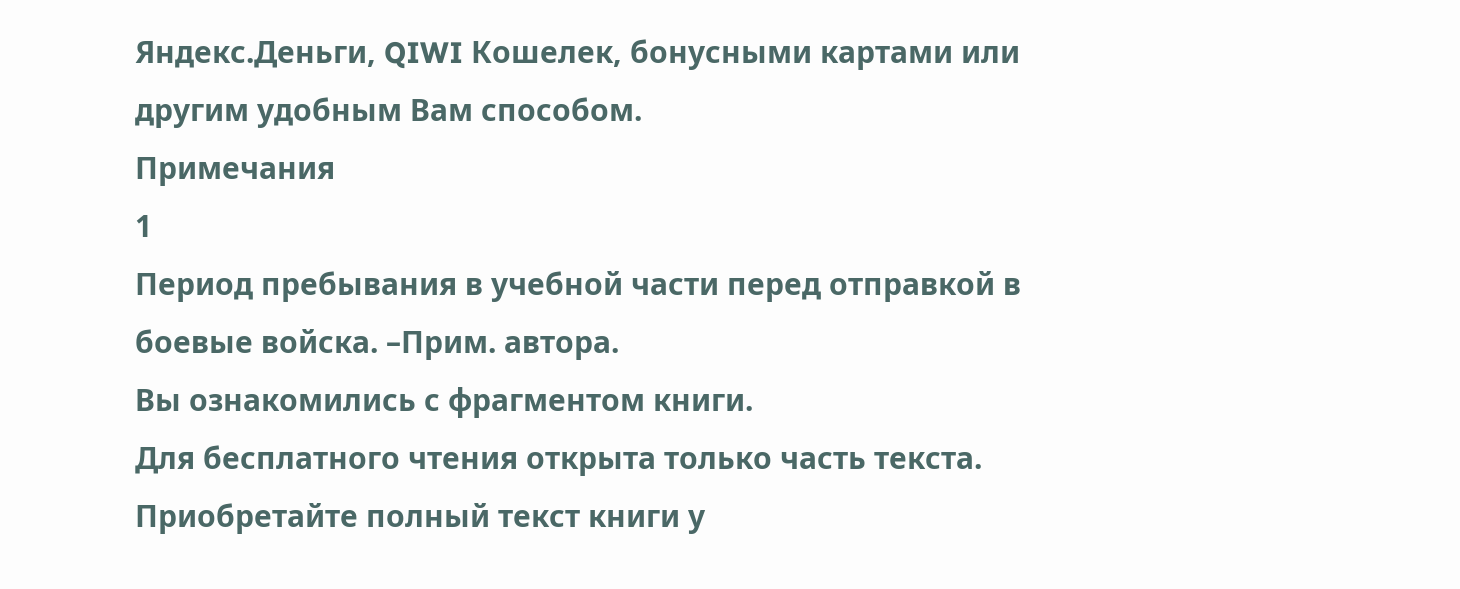Яндекс.Деньги, QIWI Кошелек, бонусными картами или другим удобным Вам способом.
Примечания
1
Период пребывания в учебной части перед отправкой в боевые войска. –Прим. автора.
Вы ознакомились с фрагментом книги.
Для бесплатного чтения открыта только часть текста.
Приобретайте полный текст книги у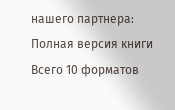нашего партнера:
Полная версия книги
Всего 10 форматов